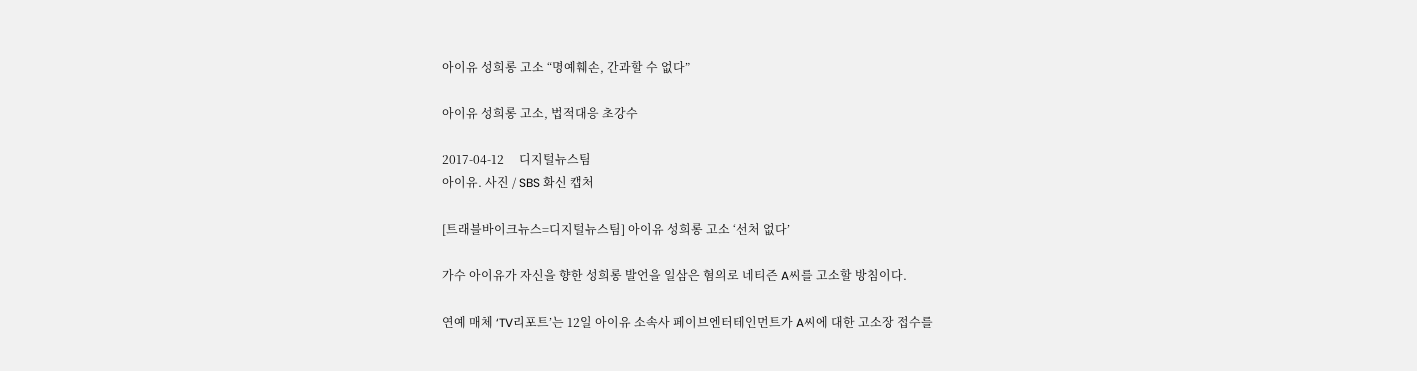아이유 성희롱 고소 “명예훼손, 간과할 수 없다”

아이유 성희롱 고소, 법적대응 초강수

2017-04-12     디지털뉴스팀
아이유. 사진 / SBS 화신 캡처

[트래블바이크뉴스=디지털뉴스팀] 아이유 성희롱 고소 ‘선처 없다’

가수 아이유가 자신을 향한 성희롱 발언을 일삼은 혐의로 네티즌 A씨를 고소할 방침이다.

연예 매체 ‘TV리포트’는 12일 아이유 소속사 페이브엔터테인먼트가 A씨에 대한 고소장 접수를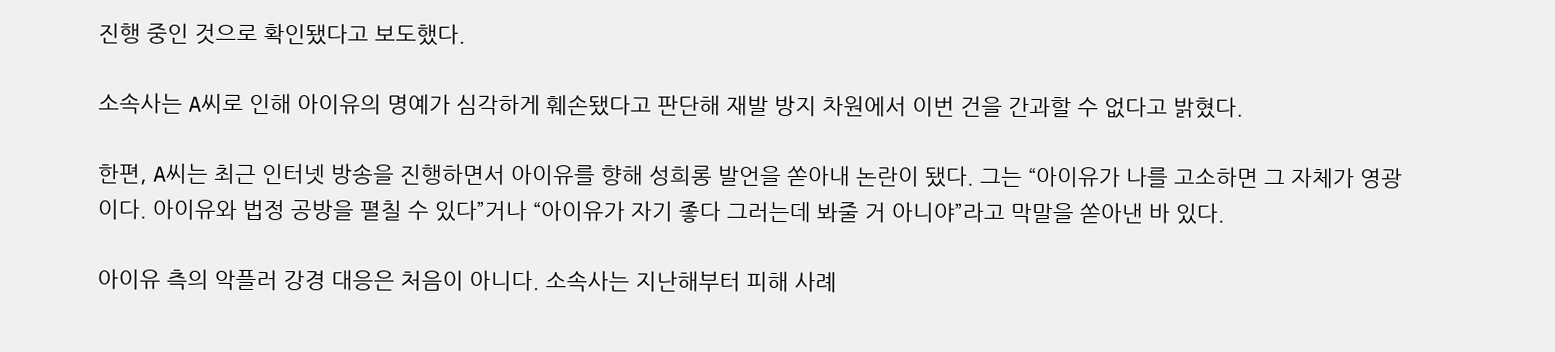진행 중인 것으로 확인됐다고 보도했다.

소속사는 A씨로 인해 아이유의 명예가 심각하게 훼손됐다고 판단해 재발 방지 차원에서 이번 건을 간과할 수 없다고 밝혔다.

한편, A씨는 최근 인터넷 방송을 진행하면서 아이유를 향해 성희롱 발언을 쏟아내 논란이 됐다. 그는 “아이유가 나를 고소하면 그 자체가 영광이다. 아이유와 법정 공방을 펼칠 수 있다”거나 “아이유가 자기 좋다 그러는데 봐줄 거 아니야”라고 막말을 쏟아낸 바 있다.

아이유 측의 악플러 강경 대응은 처음이 아니다. 소속사는 지난해부터 피해 사례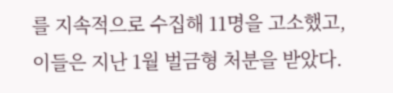를 지속적으로 수집해 11명을 고소했고, 이들은 지난 1월 벌금형 처분을 받았다.